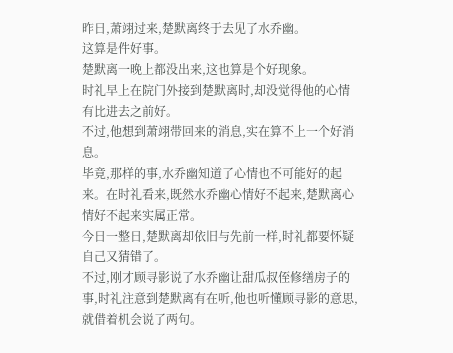昨日,萧翊过来,楚默离终于去见了水乔幽。
这算是件好事。
楚默离一晚上都没出来,这也算是个好现象。
时礼早上在院门外接到楚默离时,却没觉得他的心情有比进去之前好。
不过,他想到萧翊带回来的消息,实在算不上一个好消息。
毕竟,那样的事,水乔幽知道了心情也不可能好的起来。在时礼看来,既然水乔幽心情好不起来,楚默离心情好不起来实属正常。
今日一整日,楚默离却依旧与先前一样,时礼都要怀疑自己又猜错了。
不过,刚才顾寻影说了水乔幽让甜瓜叔侄修缮房子的事,时礼注意到楚默离有在听,他也听懂顾寻影的意思,就借着机会说了两句。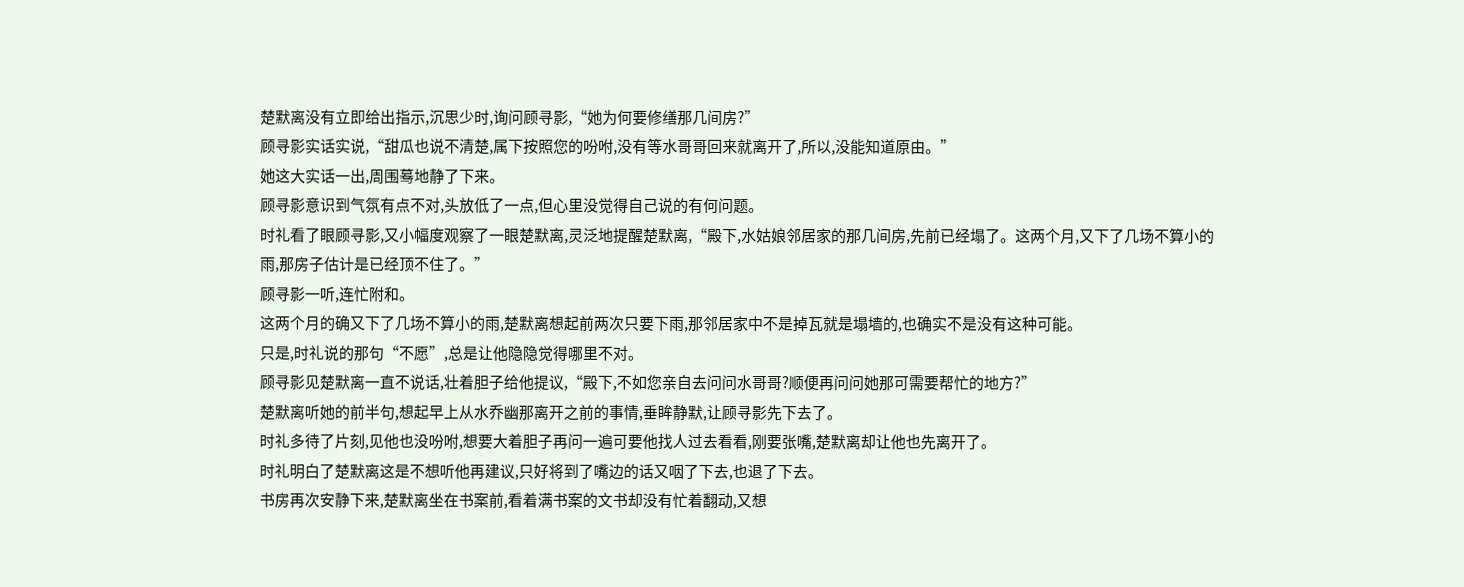楚默离没有立即给出指示,沉思少时,询问顾寻影,“她为何要修缮那几间房?”
顾寻影实话实说,“甜瓜也说不清楚,属下按照您的吩咐,没有等水哥哥回来就离开了,所以,没能知道原由。”
她这大实话一出,周围蓦地静了下来。
顾寻影意识到气氛有点不对,头放低了一点,但心里没觉得自己说的有何问题。
时礼看了眼顾寻影,又小幅度观察了一眼楚默离,灵泛地提醒楚默离,“殿下,水姑娘邻居家的那几间房,先前已经塌了。这两个月,又下了几场不算小的雨,那房子估计是已经顶不住了。”
顾寻影一听,连忙附和。
这两个月的确又下了几场不算小的雨,楚默离想起前两次只要下雨,那邻居家中不是掉瓦就是塌墙的,也确实不是没有这种可能。
只是,时礼说的那句“不愿”,总是让他隐隐觉得哪里不对。
顾寻影见楚默离一直不说话,壮着胆子给他提议,“殿下,不如您亲自去问问水哥哥?顺便再问问她那可需要帮忙的地方?”
楚默离听她的前半句,想起早上从水乔幽那离开之前的事情,垂眸静默,让顾寻影先下去了。
时礼多待了片刻,见他也没吩咐,想要大着胆子再问一遍可要他找人过去看看,刚要张嘴,楚默离却让他也先离开了。
时礼明白了楚默离这是不想听他再建议,只好将到了嘴边的话又咽了下去,也退了下去。
书房再次安静下来,楚默离坐在书案前,看着满书案的文书却没有忙着翻动,又想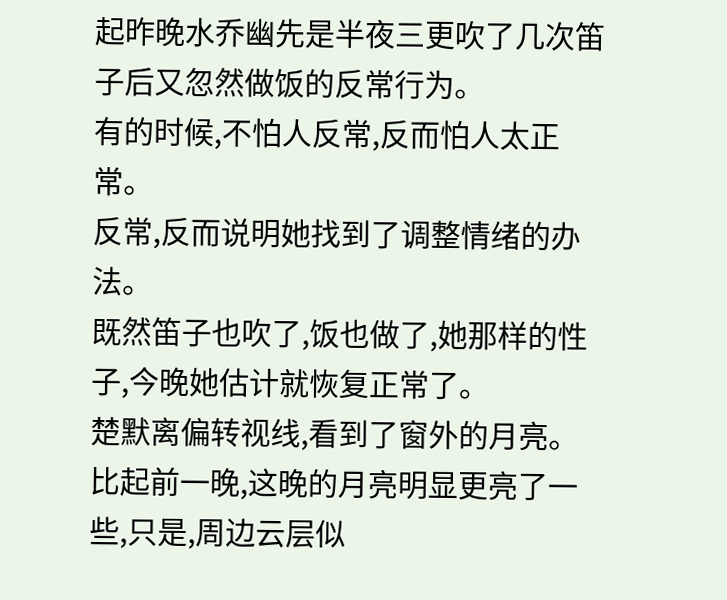起昨晚水乔幽先是半夜三更吹了几次笛子后又忽然做饭的反常行为。
有的时候,不怕人反常,反而怕人太正常。
反常,反而说明她找到了调整情绪的办法。
既然笛子也吹了,饭也做了,她那样的性子,今晚她估计就恢复正常了。
楚默离偏转视线,看到了窗外的月亮。
比起前一晚,这晚的月亮明显更亮了一些,只是,周边云层似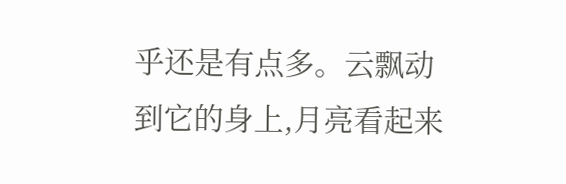乎还是有点多。云飘动到它的身上,月亮看起来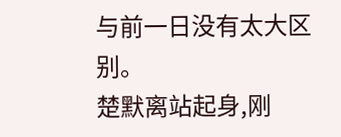与前一日没有太大区别。
楚默离站起身,刚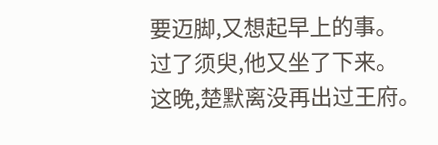要迈脚,又想起早上的事。
过了须臾,他又坐了下来。
这晚,楚默离没再出过王府。